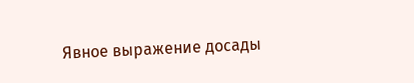Явное выражение досады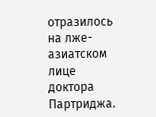отразилось на лже-азиатском лице доктора Партриджа.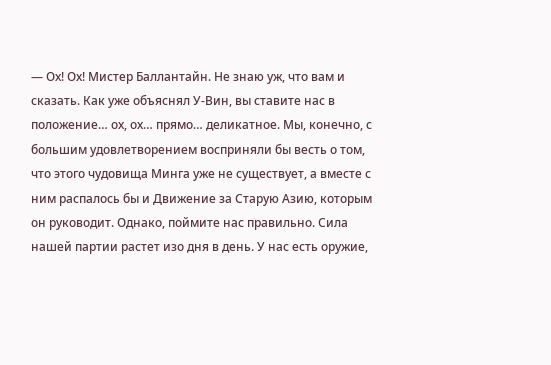— Ох! Ох! Мистер Баллантайн. Не знаю уж, что вам и сказать. Как уже объяснял У-Вин, вы ставите нас в положение… ох, ох… прямо… деликатное. Мы, конечно, с большим удовлетворением восприняли бы весть о том, что этого чудовища Минга уже не существует, а вместе с ним распалось бы и Движение за Старую Азию, которым он руководит. Однако, поймите нас правильно. Сила нашей партии растет изо дня в день. У нас есть оружие,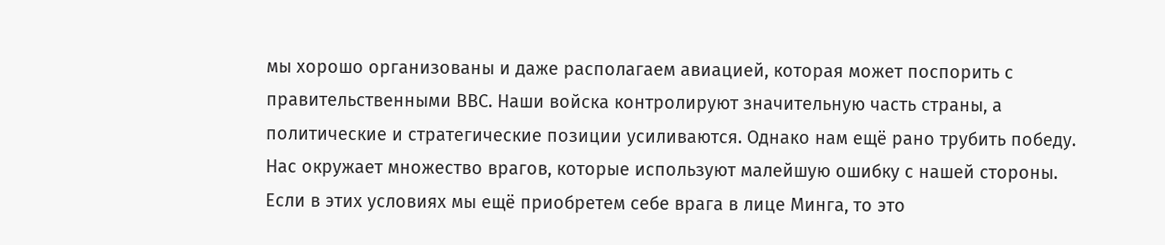мы хорошо организованы и даже располагаем авиацией, которая может поспорить с правительственными ВВС. Наши войска контролируют значительную часть страны, а политические и стратегические позиции усиливаются. Однако нам ещё рано трубить победу. Нас окружает множество врагов, которые используют малейшую ошибку с нашей стороны. Если в этих условиях мы ещё приобретем себе врага в лице Минга, то это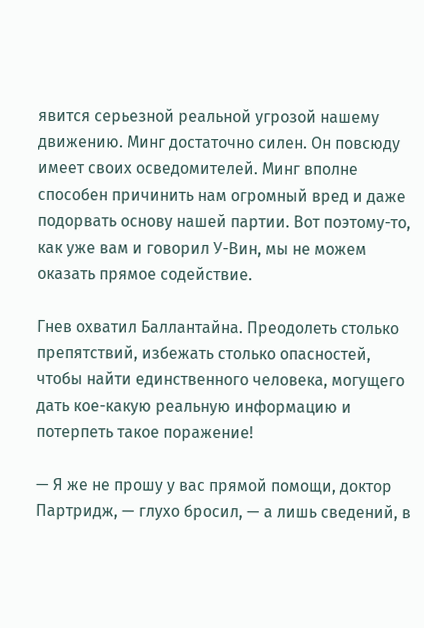явится серьезной реальной угрозой нашему движению. Минг достаточно силен. Он повсюду имеет своих осведомителей. Минг вполне способен причинить нам огромный вред и даже подорвать основу нашей партии. Вот поэтому-то, как уже вам и говорил У-Вин, мы не можем оказать прямое содействие.

Гнев охватил Баллантайна. Преодолеть столько препятствий, избежать столько опасностей, чтобы найти единственного человека, могущего дать кое-какую реальную информацию и потерпеть такое поражение!

— Я же не прошу у вас прямой помощи, доктор Партридж, — глухо бросил, — а лишь сведений, в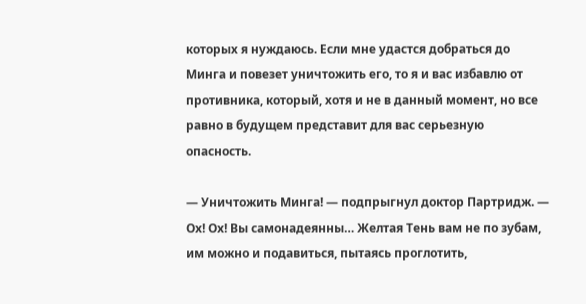которых я нуждаюсь. Если мне удастся добраться до Минга и повезет уничтожить его, то я и вас избавлю от противника, который, хотя и не в данный момент, но все равно в будущем представит для вас серьезную опасность.

— Уничтожить Минга! — подпрыгнул доктор Партридж. — Ох! Ох! Вы самонадеянны… Желтая Тень вам не по зубам, им можно и подавиться, пытаясь проглотить,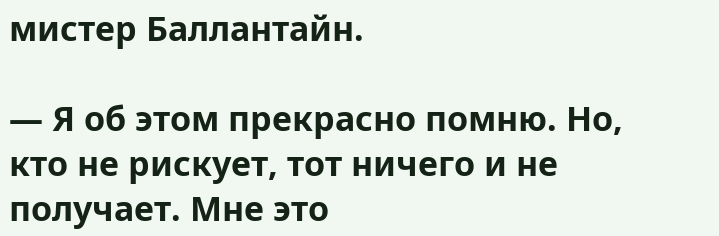мистер Баллантайн.

— Я об этом прекрасно помню. Но, кто не рискует, тот ничего и не получает. Мне это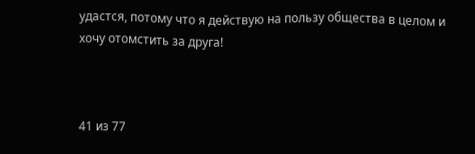удастся, потому что я действую на пользу общества в целом и хочу отомстить за друга!



41 из 77